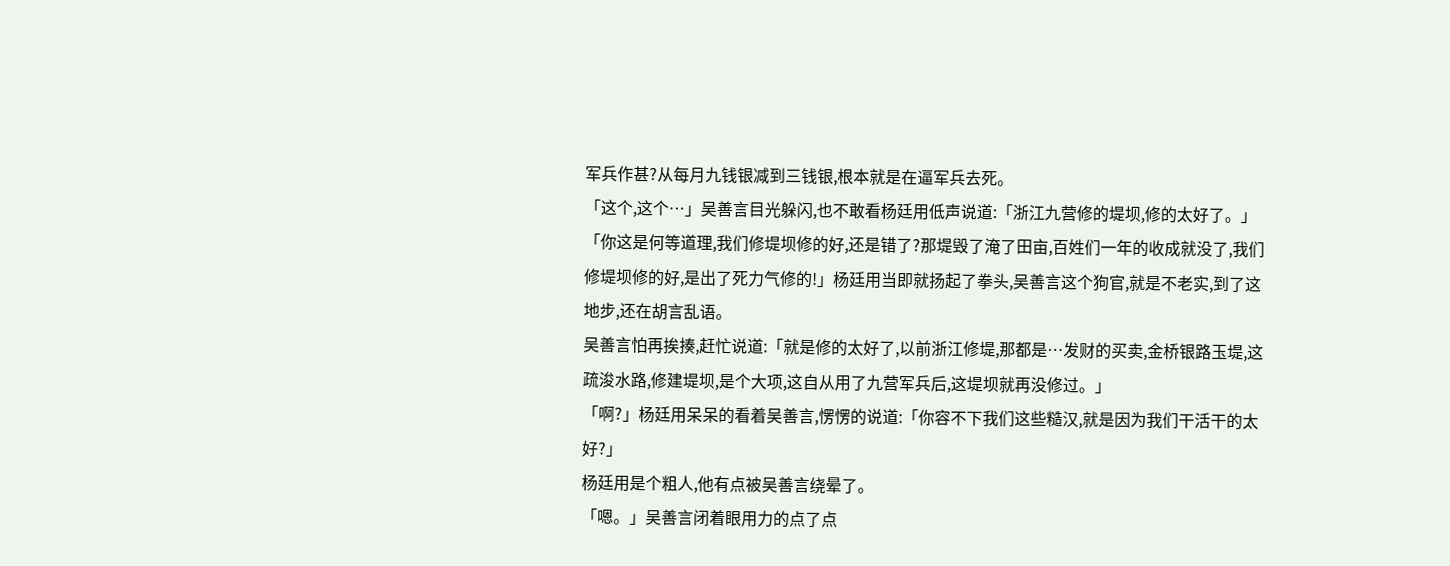军兵作甚?从每月九钱银减到三钱银,根本就是在逼军兵去死。
「这个,这个…」吴善言目光躲闪,也不敢看杨廷用低声说道:「浙江九营修的堤坝,修的太好了。」
「你这是何等道理,我们修堤坝修的好,还是错了?那堤毁了淹了田亩,百姓们一年的收成就没了,我们修堤坝修的好,是出了死力气修的!」杨廷用当即就扬起了拳头,吴善言这个狗官,就是不老实,到了这地步,还在胡言乱语。
吴善言怕再挨揍,赶忙说道:「就是修的太好了,以前浙江修堤,那都是…发财的买卖,金桥银路玉堤,这疏浚水路,修建堤坝,是个大项,这自从用了九营军兵后,这堤坝就再没修过。」
「啊?」杨廷用呆呆的看着吴善言,愣愣的说道:「你容不下我们这些糙汉,就是因为我们干活干的太好?」
杨廷用是个粗人,他有点被吴善言绕晕了。
「嗯。」吴善言闭着眼用力的点了点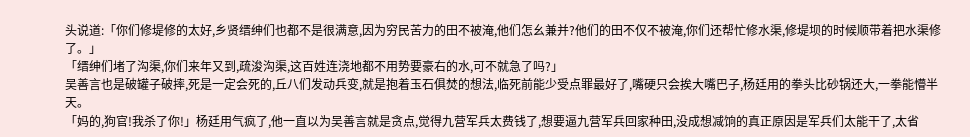头说道:「你们修堤修的太好,乡贤缙绅们也都不是很满意,因为穷民苦力的田不被淹,他们怎幺兼并?他们的田不仅不被淹,你们还帮忙修水渠,修堤坝的时候顺带着把水渠修了。」
「缙绅们堵了沟渠,你们来年又到,疏浚沟渠,这百姓连浇地都不用势要豪右的水,可不就急了吗?」
吴善言也是破罐子破摔,死是一定会死的,丘八们发动兵变,就是抱着玉石俱焚的想法,临死前能少受点罪最好了,嘴硬只会挨大嘴巴子,杨廷用的拳头比砂锅还大,一拳能懵半天。
「妈的,狗官!我杀了你!」杨廷用气疯了,他一直以为吴善言就是贪点,觉得九营军兵太费钱了,想要逼九营军兵回家种田,没成想减饷的真正原因是军兵们太能干了,太省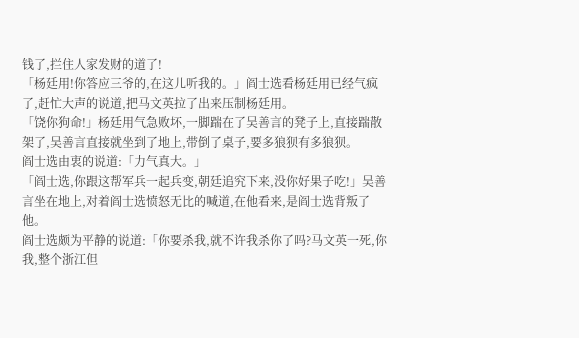钱了,拦住人家发财的道了!
「杨廷用!你答应三爷的,在这儿听我的。」阎士选看杨廷用已经气疯了,赶忙大声的说道,把马文英拉了出来压制杨廷用。
「饶你狗命!」杨廷用气急败坏,一脚踹在了吴善言的凳子上,直接踹散架了,吴善言直接就坐到了地上,带倒了桌子,要多狼狈有多狼狈。
阎士选由衷的说道:「力气真大。」
「阎士选,你跟这帮军兵一起兵变,朝廷追究下来,没你好果子吃!」吴善言坐在地上,对着阎士选愤怒无比的喊道,在他看来,是阎士选背叛了他。
阎士选颇为平静的说道:「你要杀我,就不许我杀你了吗?马文英一死,你我,整个浙江但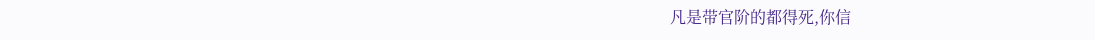凡是带官阶的都得死,你信